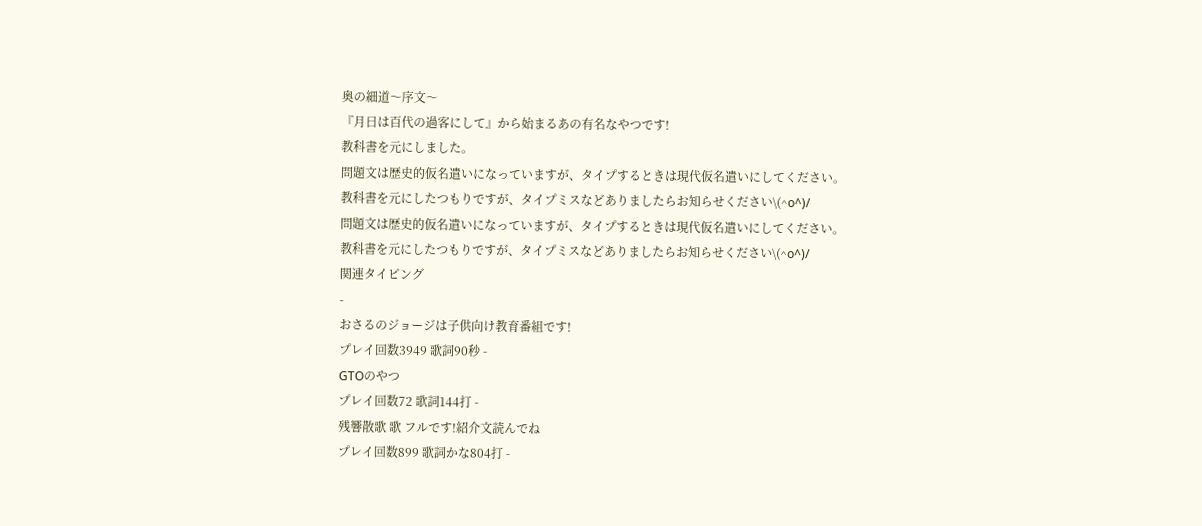奥の細道〜序文〜
『月日は百代の過客にして』から始まるあの有名なやつです!
教科書を元にしました。
問題文は歴史的仮名遣いになっていますが、タイプするときは現代仮名遣いにしてください。
教科書を元にしたつもりですが、タイプミスなどありましたらお知らせください\(^o^)/
問題文は歴史的仮名遣いになっていますが、タイプするときは現代仮名遣いにしてください。
教科書を元にしたつもりですが、タイプミスなどありましたらお知らせください\(^o^)/
関連タイピング
-
おさるのジョージは子供向け教育番組です!
プレイ回数3949 歌詞90秒 -
GTOのやつ
プレイ回数72 歌詞144打 -
残響散歌 歌 フルです!紹介文読んでね
プレイ回数899 歌詞かな804打 -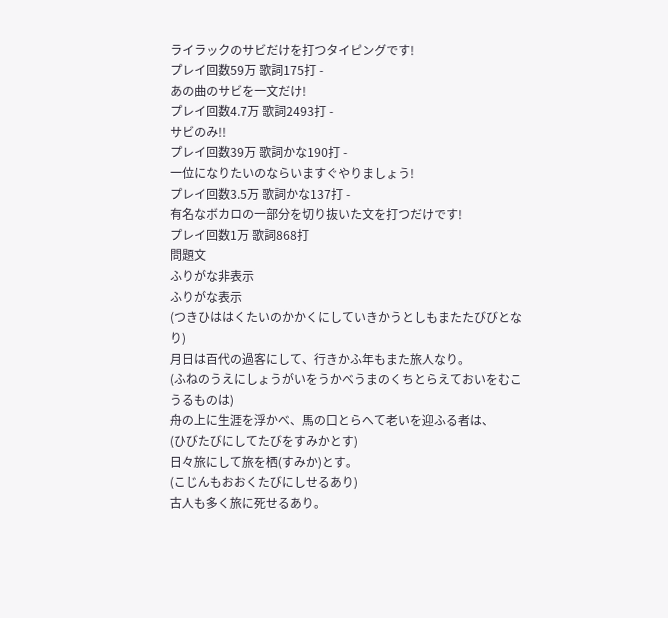ライラックのサビだけを打つタイピングです!
プレイ回数59万 歌詞175打 -
あの曲のサビを一文だけ!
プレイ回数4.7万 歌詞2493打 -
サビのみ!!
プレイ回数39万 歌詞かな190打 -
一位になりたいのならいますぐやりましょう!
プレイ回数3.5万 歌詞かな137打 -
有名なボカロの一部分を切り抜いた文を打つだけです!
プレイ回数1万 歌詞868打
問題文
ふりがな非表示
ふりがな表示
(つきひははくたいのかかくにしていきかうとしもまたたびびとなり)
月日は百代の過客にして、行きかふ年もまた旅人なり。
(ふねのうえにしょうがいをうかべうまのくちとらえておいをむこうるものは)
舟の上に生涯を浮かべ、馬の口とらへて老いを迎ふる者は、
(ひびたびにしてたびをすみかとす)
日々旅にして旅を栖(すみか)とす。
(こじんもおおくたびにしせるあり)
古人も多く旅に死せるあり。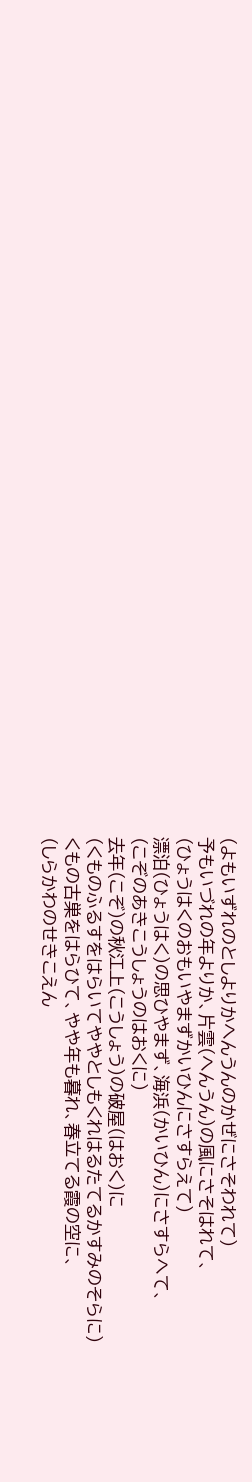(よもいずれのとしよりかへんうんのかぜにさそわれて)
予もいづれの年よりか、片雲(へんうん)の風にさそはれて、
(ひょうはくのおもいやまずかいひんにさすらえて)
漂泊(ひょうはく)の思ひやまず、海浜(かいひん)にさすらへて、
(こぞのあきこうしょうのはおくに)
去年(こぞ)の秋江上(こうしょう)の破屋(はおく)に
(くものふるすをはらいてややとしもくれはるたてるかすみのそらに)
くもの古巣をはらひて、やや年も暮れ、春立てる霞の空に、
(しらかわのせきこえん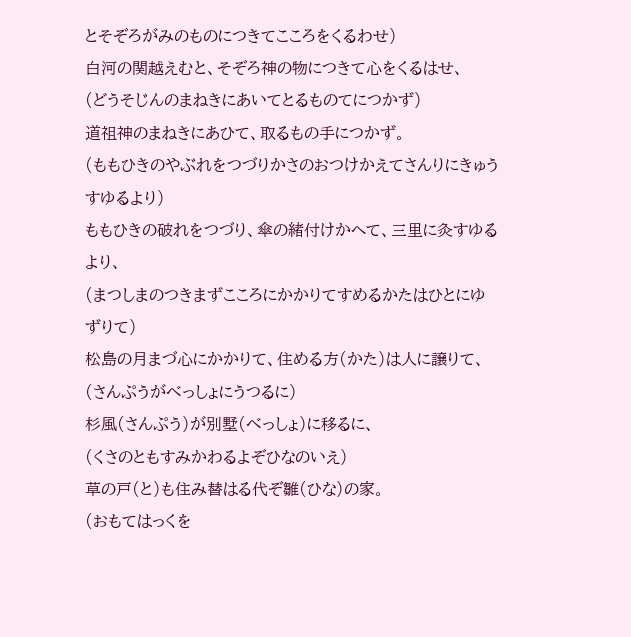とそぞろがみのものにつきてこころをくるわせ)
白河の関越えむと、そぞろ神の物につきて心をくるはせ、
(どうそじんのまねきにあいてとるものてにつかず)
道祖神のまねきにあひて、取るもの手につかず。
(ももひきのやぶれをつづりかさのおつけかえてさんりにきゅうすゆるより)
ももひきの破れをつづり、傘の緒付けかへて、三里に灸すゆるより、
(まつしまのつきまずこころにかかりてすめるかたはひとにゆずりて)
松島の月まづ心にかかりて、住める方(かた)は人に譲りて、
(さんぷうがべっしょにうつるに)
杉風(さんぷう)が別墅(べっしょ)に移るに、
(くさのともすみかわるよぞひなのいえ)
草の戸(と)も住み替はる代ぞ雛(ひな)の家。
(おもてはっくを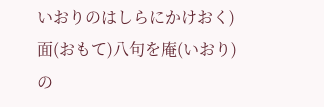いおりのはしらにかけおく)
面(おもて)八句を庵(いおり)の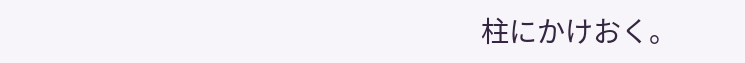柱にかけおく。